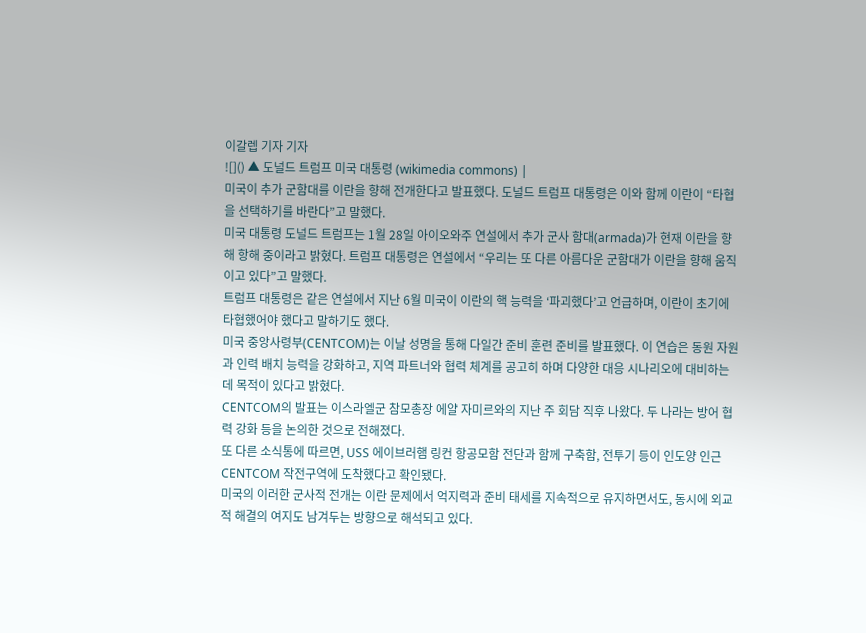이갈렙 기자 기자
![]() ▲ 도널드 트럼프 미국 대통령 (wikimedia commons) |
미국이 추가 군함대를 이란을 향해 전개한다고 발표했다. 도널드 트럼프 대통령은 이와 함께 이란이 “타협을 선택하기를 바란다”고 말했다.
미국 대통령 도널드 트럼프는 1월 28일 아이오와주 연설에서 추가 군사 함대(armada)가 현재 이란을 향해 항해 중이라고 밝혔다. 트럼프 대통령은 연설에서 “우리는 또 다른 아름다운 군함대가 이란을 향해 움직이고 있다”고 말했다.
트럼프 대통령은 같은 연설에서 지난 6월 미국이 이란의 핵 능력을 ‘파괴했다’고 언급하며, 이란이 초기에 타협했어야 했다고 말하기도 했다.
미국 중앙사령부(CENTCOM)는 이날 성명을 통해 다일간 준비 훈련 준비를 발표했다. 이 연습은 동원 자원과 인력 배치 능력을 강화하고, 지역 파트너와 협력 체계를 공고히 하며 다양한 대응 시나리오에 대비하는 데 목적이 있다고 밝혔다.
CENTCOM의 발표는 이스라엘군 참모총장 에얄 자미르와의 지난 주 회담 직후 나왔다. 두 나라는 방어 협력 강화 등을 논의한 것으로 전해졌다.
또 다른 소식통에 따르면, USS 에이브러햄 링컨 항공모함 전단과 함께 구축함, 전투기 등이 인도양 인근 CENTCOM 작전구역에 도착했다고 확인됐다.
미국의 이러한 군사적 전개는 이란 문제에서 억지력과 준비 태세를 지속적으로 유지하면서도, 동시에 외교적 해결의 여지도 남겨두는 방향으로 해석되고 있다.